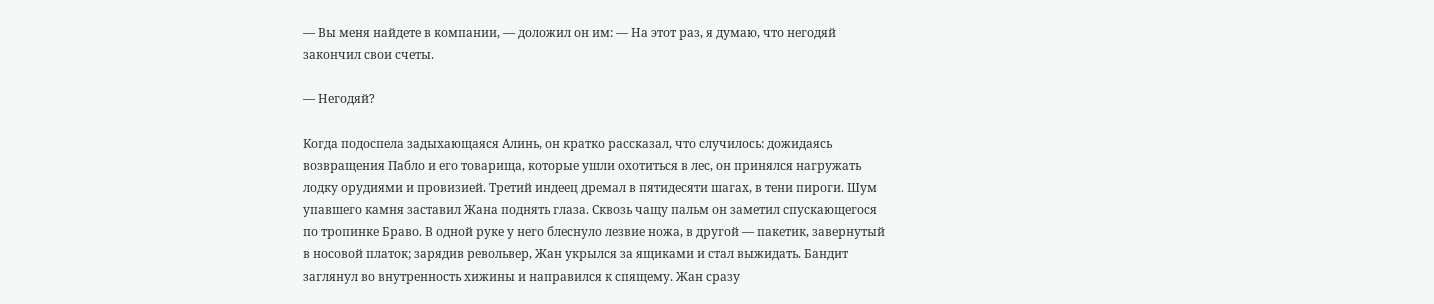— Вы меня найдете в компании, — доложил он им: — На этот раз, я думаю, что негодяй закончил свои счеты.

— Негодяй?

Когда подоспела задыхающаяся Алинь, он кратко рассказал, что случилось: дожидаясь возвращения Пабло и его товарища, которые ушли охотиться в лес, он принялся нагружать лодку орудиями и провизией. Третий индеец дремал в пятидесяти шагах, в тени пироги. Шум упавшего камня заставил Жана поднять глаза. Сквозь чащу пальм он заметил спускающегося по тропинке Браво. В одной руке у него блеснуло лезвие ножа, в другой — пакетик, завернутый в носовой платок; зарядив револьвер, Жан укрылся за ящиками и стал выжидать. Бандит заглянул во внутренность хижины и направился к спящему. Жан сразу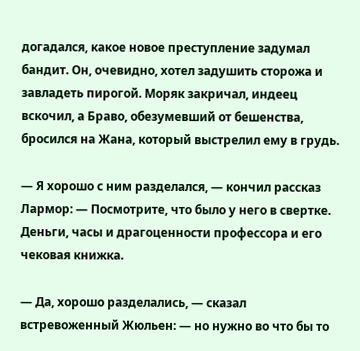догадался, какое новое преступление задумал бандит. Он, очевидно, хотел задушить сторожа и завладеть пирогой. Моряк закричал, индеец вскочил, а Браво, обезумевший от бешенства, бросился на Жана, который выстрелил ему в грудь.

— Я хорошо с ним разделался, — кончил рассказ Лармор: — Посмотрите, что было у него в свертке. Деньги, часы и драгоценности профессора и его чековая книжка.

— Да, хорошо разделались, — сказал встревоженный Жюльен: — но нужно во что бы то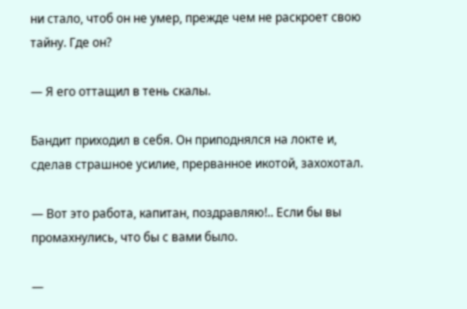ни стало, чтоб он не умер, прежде чем не раскроет свою тайну. Где он?

— Я его оттащил в тень скалы.

Бандит приходил в себя. Он приподнялся на локте и, сделав страшное усилие, прерванное икотой, захохотал.

— Вот это работа, капитан, поздравляю!.. Если бы вы промахнулись, что бы с вами было.

—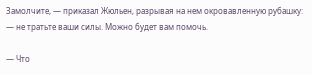Замолчите, — приказал Жюльен, разрывая на нем окровавленную рубашку: — не тратьте ваши силы. Можно будет вам помочь.

— Что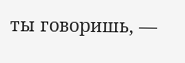ты говоришь, —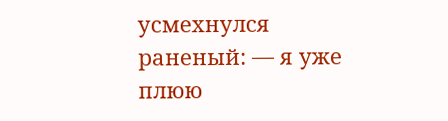усмехнулся раненый: — я уже плюю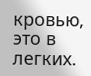кровью, это в легких.